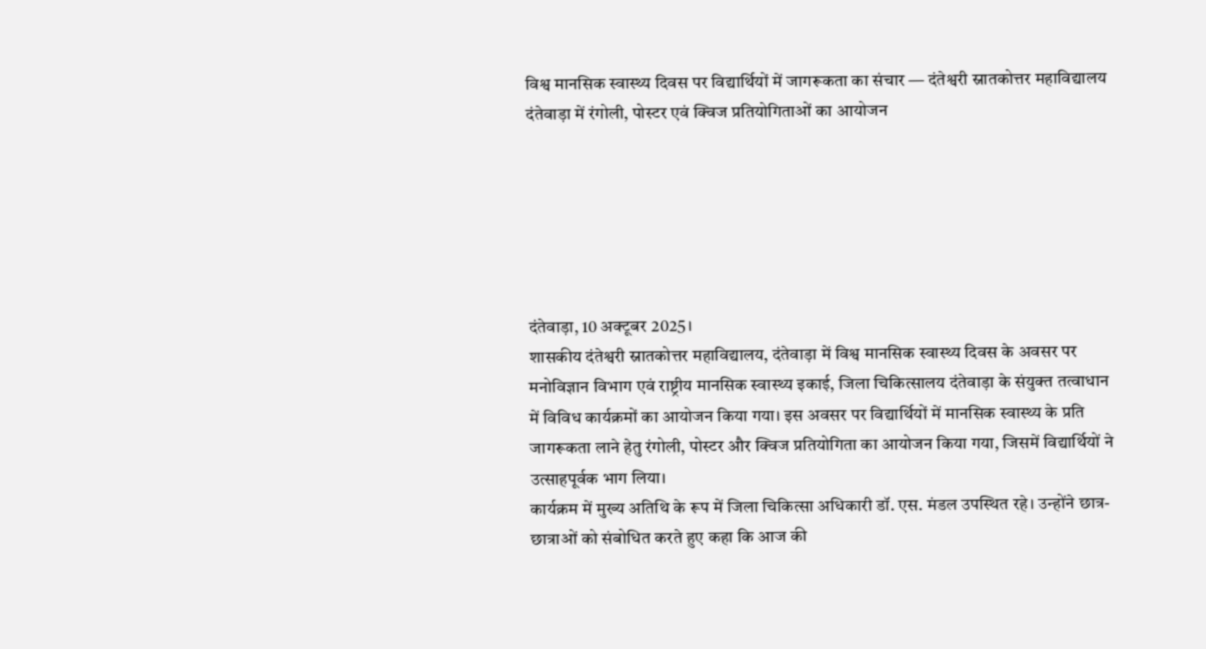विश्व मानसिक स्वास्थ्य दिवस पर विद्यार्थियों में जागरूकता का संचार — दंतेश्वरी स्नातकोत्तर महाविद्यालय दंतेवाड़ा में रंगोली, पोस्टर एवं क्विज प्रतियोगिताओं का आयोजन






दंतेवाड़ा, 10 अक्टूबर 2025।
शासकीय दंतेश्वरी स्नातकोत्तर महाविद्यालय, दंतेवाड़ा में विश्व मानसिक स्वास्थ्य दिवस के अवसर पर मनोविज्ञान विभाग एवं राष्ट्रीय मानसिक स्वास्थ्य इकाई, जिला चिकित्सालय दंतेवाड़ा के संयुक्त तत्वाधान में विविध कार्यक्रमों का आयोजन किया गया। इस अवसर पर विद्यार्थियों में मानसिक स्वास्थ्य के प्रति जागरूकता लाने हेतु रंगोली, पोस्टर और क्विज प्रतियोगिता का आयोजन किया गया, जिसमें विद्यार्थियों ने उत्साहपूर्वक भाग लिया।
कार्यक्रम में मुख्य अतिथि के रूप में जिला चिकित्सा अधिकारी डॉ. एस. मंडल उपस्थित रहे। उन्होंने छात्र-छात्राओं को संबोधित करते हुए कहा कि आज की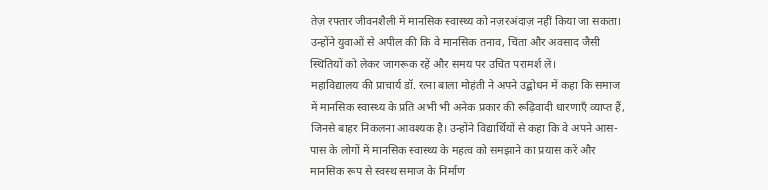तेज़ रफ्तार जीवनशैली में मानसिक स्वास्थ्य को नज़रअंदाज़ नहीं किया जा सकता। उन्होंने युवाओं से अपील की कि वे मानसिक तनाव, चिंता और अवसाद जैसी स्थितियों को लेकर जागरूक रहें और समय पर उचित परामर्श लें।
महाविद्यालय की प्राचार्य डॉ. रत्ना बाला मोहंती ने अपने उद्बोधन में कहा कि समाज में मानसिक स्वास्थ्य के प्रति अभी भी अनेक प्रकार की रूढ़िवादी धारणाएँ व्याप्त हैं, जिनसे बाहर निकलना आवश्यक है। उन्होंने विद्यार्थियों से कहा कि वे अपने आस-पास के लोगों में मानसिक स्वास्थ्य के महत्व को समझाने का प्रयास करें और मानसिक रूप से स्वस्थ समाज के निर्माण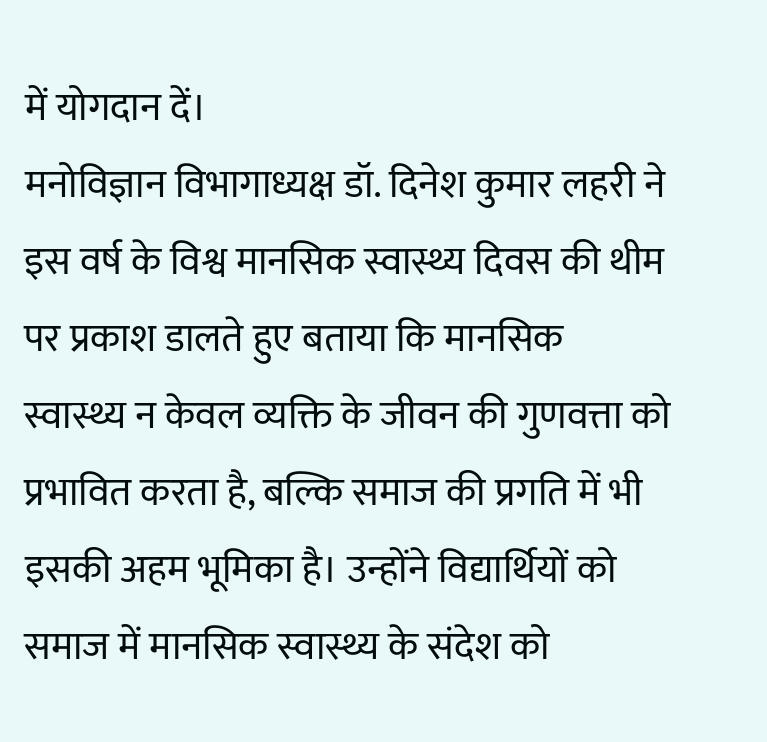में योगदान दें।
मनोविज्ञान विभागाध्यक्ष डॉ. दिनेश कुमार लहरी ने इस वर्ष के विश्व मानसिक स्वास्थ्य दिवस की थीम पर प्रकाश डालते हुए बताया कि मानसिक स्वास्थ्य न केवल व्यक्ति के जीवन की गुणवत्ता को प्रभावित करता है, बल्कि समाज की प्रगति में भी इसकी अहम भूमिका है। उन्होंने विद्यार्थियों को समाज में मानसिक स्वास्थ्य के संदेश को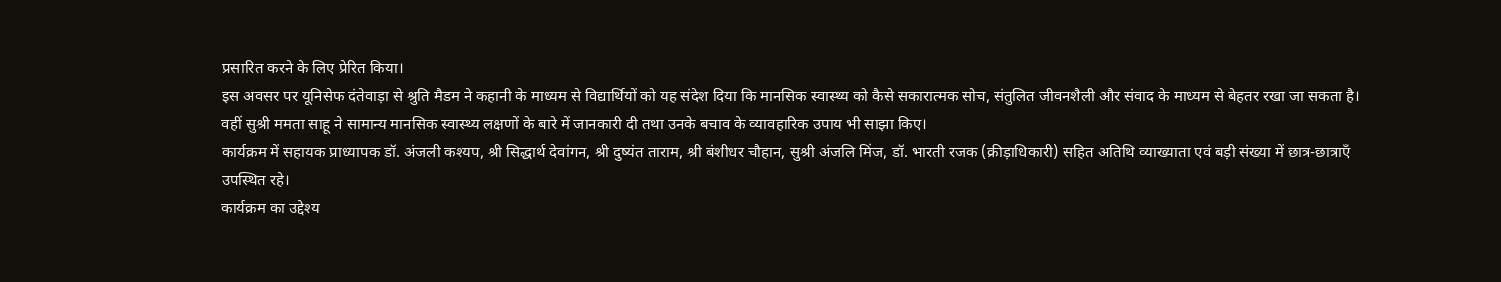प्रसारित करने के लिए प्रेरित किया।
इस अवसर पर यूनिसेफ दंतेवाड़ा से श्रुति मैडम ने कहानी के माध्यम से विद्यार्थियों को यह संदेश दिया कि मानसिक स्वास्थ्य को कैसे सकारात्मक सोच, संतुलित जीवनशैली और संवाद के माध्यम से बेहतर रखा जा सकता है। वहीं सुश्री ममता साहू ने सामान्य मानसिक स्वास्थ्य लक्षणों के बारे में जानकारी दी तथा उनके बचाव के व्यावहारिक उपाय भी साझा किए।
कार्यक्रम में सहायक प्राध्यापक डॉ. अंजली कश्यप, श्री सिद्धार्थ देवांगन, श्री दुष्यंत ताराम, श्री बंशीधर चौहान, सुश्री अंजलि मिंज, डॉ. भारती रजक (क्रीड़ाधिकारी) सहित अतिथि व्याख्याता एवं बड़ी संख्या में छात्र-छात्राएँ उपस्थित रहे।
कार्यक्रम का उद्देश्य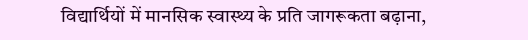विद्यार्थियों में मानसिक स्वास्थ्य के प्रति जागरूकता बढ़ाना,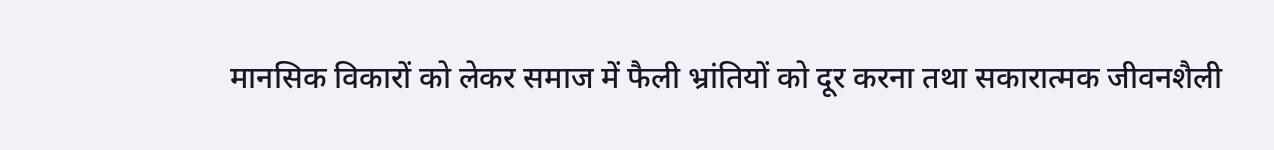मानसिक विकारों को लेकर समाज में फैली भ्रांतियों को दूर करना तथा सकारात्मक जीवनशैली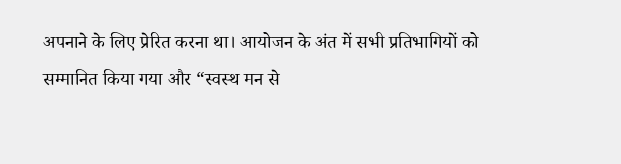अपनाने के लिए प्रेरित करना था। आयोजन के अंत में सभी प्रतिभागियों को सम्मानित किया गया और “स्वस्थ मन से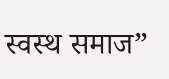स्वस्थ समाज”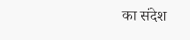का संदेश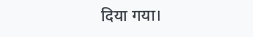दिया गया।